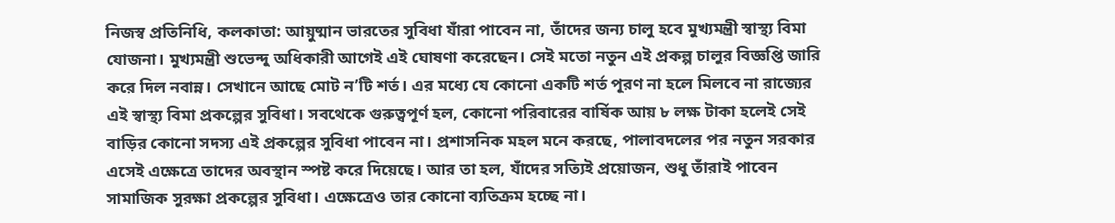নিজস্ব প্রতিনিধি, কলকাতা: আয়ুষ্মান ভারতের সুবিধা যাঁরা পাবেন না, তাঁদের জন্য চালু হবে মুখ্যমন্ত্রী স্বাস্থ্য বিমা যোজনা। মুখ্যমন্ত্রী শুভেন্দু অধিকারী আগেই এই ঘোষণা করেছেন। সেই মতো নতুন এই প্রকল্প চালুর বিজ্ঞপ্তি জারি করে দিল নবান্ন। সেখানে আছে মোট ন’টি শর্ত। এর মধ্যে যে কোনো একটি শর্ত পূরণ না হলে মিলবে না রাজ্যের এই স্বাস্থ্য বিমা প্রকল্পের সুবিধা। সবথেকে গুরুত্বপূর্ণ হল, কোনো পরিবারের বার্ষিক আয় ৮ লক্ষ টাকা হলেই সেই বাড়ির কোনো সদস্য এই প্রকল্পের সুবিধা পাবেন না। প্রশাসনিক মহল মনে করছে, পালাবদলের পর নতুন সরকার এসেই এক্ষেত্রে তাদের অবস্থান স্পষ্ট করে দিয়েছে। আর তা হল, যাঁদের সত্যিই প্রয়োজন, শুধু তাঁরাই পাবেন সামাজিক সুরক্ষা প্রকল্পের সুবিধা। এক্ষেত্রেও তার কোনো ব্যতিক্রম হচ্ছে না।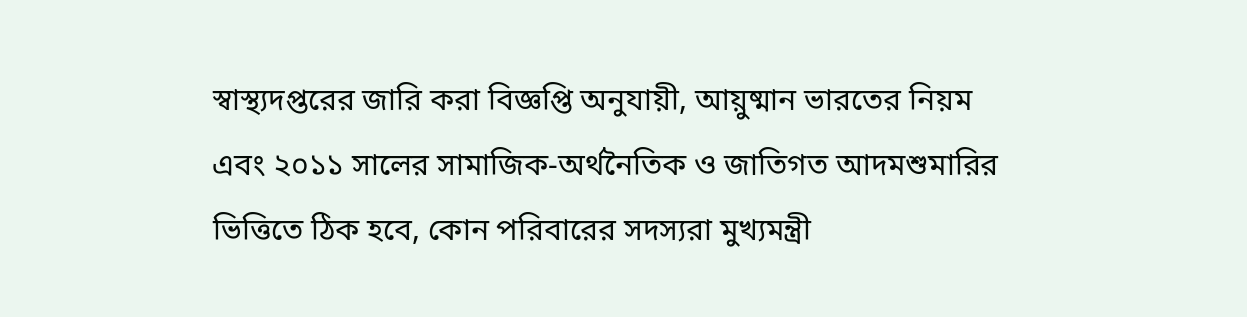স্বাস্থ্যদপ্তরের জারি করা বিজ্ঞপ্তি অনুযায়ী, আয়ুষ্মান ভারতের নিয়ম এবং ২০১১ সালের সামাজিক-অর্থনৈতিক ও জাতিগত আদমশুমারির ভিত্তিতে ঠিক হবে, কোন পরিবারের সদস্যরা মুখ্যমন্ত্রী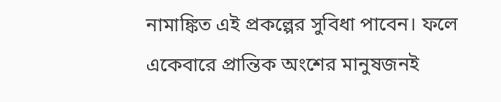নামাঙ্কিত এই প্রকল্পের সুবিধা পাবেন। ফলে একেবারে প্রান্তিক অংশের মানুষজনই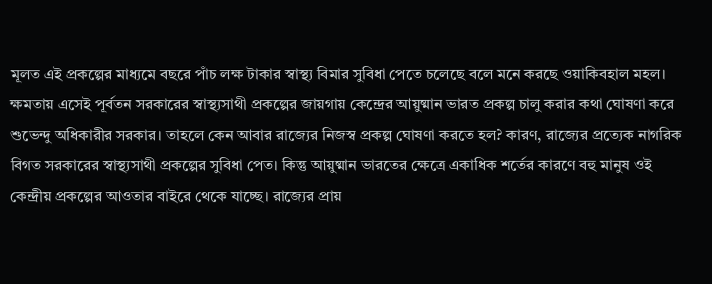মূলত এই প্রকল্পের মাধ্যমে বছরে পাঁচ লক্ষ টাকার স্বাস্থ্য বিমার সুবিধা পেতে চলেছে বলে মনে করছে ওয়াকিবহাল মহল।
ক্ষমতায় এসেই পূর্বতন সরকারের স্বাস্থ্যসাথী প্রকল্পের জায়গায় কেন্দ্রের আয়ুষ্মান ভারত প্রকল্প চালু করার কথা ঘোষণা করে শুভেন্দু অধিকারীর সরকার। তাহলে কেন আবার রাজ্যের নিজস্ব প্রকল্প ঘোষণা করতে হল? কারণ, রাজ্যের প্রত্যেক নাগরিক বিগত সরকারের স্বাস্থ্যসাথী প্রকল্পের সুবিধা পেত। কিন্তু আয়ুষ্মান ভারতের ক্ষেত্রে একাধিক শর্তের কারণে বহু মানুষ ওই কেন্দ্রীয় প্রকল্পের আওতার বাইরে থেকে যাচ্ছে। রাজ্যের প্রায়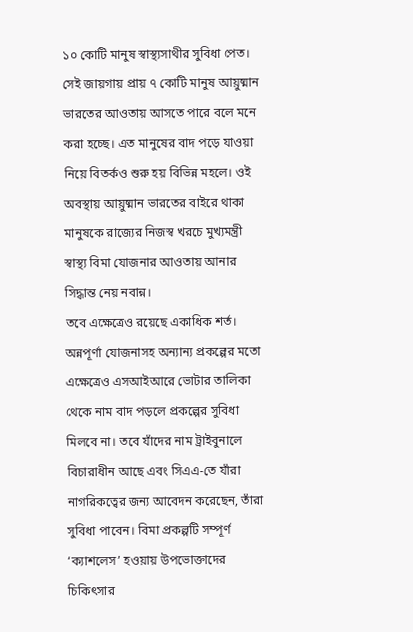১০ কোটি মানুষ স্বাস্থ্যসাথীর সুবিধা পেত। সেই জায়গায় প্রায় ৭ কোটি মানুষ আয়ুষ্মান ভারতের আওতায় আসতে পারে বলে মনে করা হচ্ছে। এত মানুষের বাদ পড়ে যাওয়া নিয়ে বিতর্কও শুরু হয় বিভিন্ন মহলে। ওই অবস্থায় আয়ুষ্মান ভারতের বাইরে থাকা মানুষকে রাজ্যের নিজস্ব খরচে মুখ্যমন্ত্রী স্বাস্থ্য বিমা যোজনার আওতায় আনার সিদ্ধান্ত নেয় নবান্ন।
তবে এক্ষেত্রেও রয়েছে একাধিক শর্ত। অন্নপূর্ণা যোজনাসহ অন্যান্য প্রকল্পের মতো এক্ষেত্রেও এসআইআরে ভোটার তালিকা থেকে নাম বাদ পড়লে প্রকল্পের সুবিধা মিলবে না। তবে যাঁদের নাম ট্রাইবুনালে বিচারাধীন আছে এবং সিএএ-তে যাঁরা নাগরিকত্বের জন্য আবেদন করেছেন, তাঁরা সুবিধা পাবেন। বিমা প্রকল্পটি সম্পূর্ণ ‘ক্যাশলেস’ হওয়ায় উপভোক্তাদের চিকিৎসার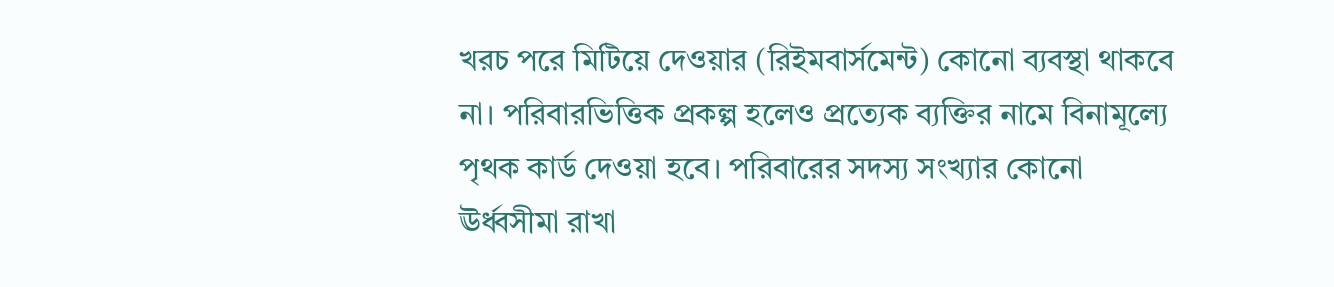খরচ পরে মিটিয়ে দেওয়ার (রিইমবার্সমেন্ট) কোনো ব্যবস্থা থাকবে না। পরিবারভিত্তিক প্রকল্প হলেও প্রত্যেক ব্যক্তির নামে বিনামূল্যে পৃথক কার্ড দেওয়া হবে। পরিবারের সদস্য সংখ্যার কোনো ঊর্ধ্বসীমা রাখা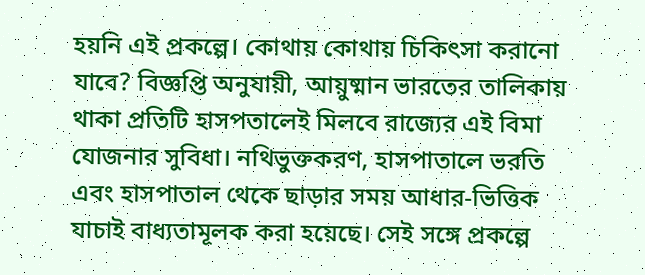হয়নি এই প্রকল্পে। কোথায় কোথায় চিকিৎসা করানো যাবে? বিজ্ঞপ্তি অনুযায়ী, আয়ুষ্মান ভারতের তালিকায় থাকা প্রতিটি হাসপতালেই মিলবে রাজ্যের এই বিমা যোজনার সুবিধা। নথিভুক্তকরণ, হাসপাতালে ভরতি এবং হাসপাতাল থেকে ছাড়ার সময় আধার-ভিত্তিক যাচাই বাধ্যতামূলক করা হয়েছে। সেই সঙ্গে প্রকল্পে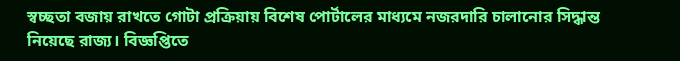স্বচ্ছতা বজায় রাখতে গোটা প্রক্রিয়ায় বিশেষ পোর্টালের মাধ্যমে নজরদারি চালানোর সিদ্ধান্ত নিয়েছে রাজ্য। বিজ্ঞপ্তিতে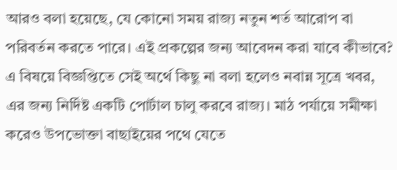আরও বলা হয়েছে, যে কোনো সময় রাজ্য নতুন শর্ত আরোপ বা পরিবর্তন করতে পারে। এই প্রকল্পের জন্য আবেদন করা যাবে কীভাবে? এ বিষয়ে বিজ্ঞপ্তিতে সেই অর্থে কিছু না বলা হলেও নবান্ন সূত্রে খবর, এর জন্য নির্দিষ্ট একটি পোর্টাল চালু করবে রাজ্য। মাঠ পর্যায়ে সমীক্ষা করেও উপভোক্তা বাছাইয়ের পথে যেতে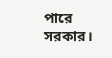পারে সরকার।